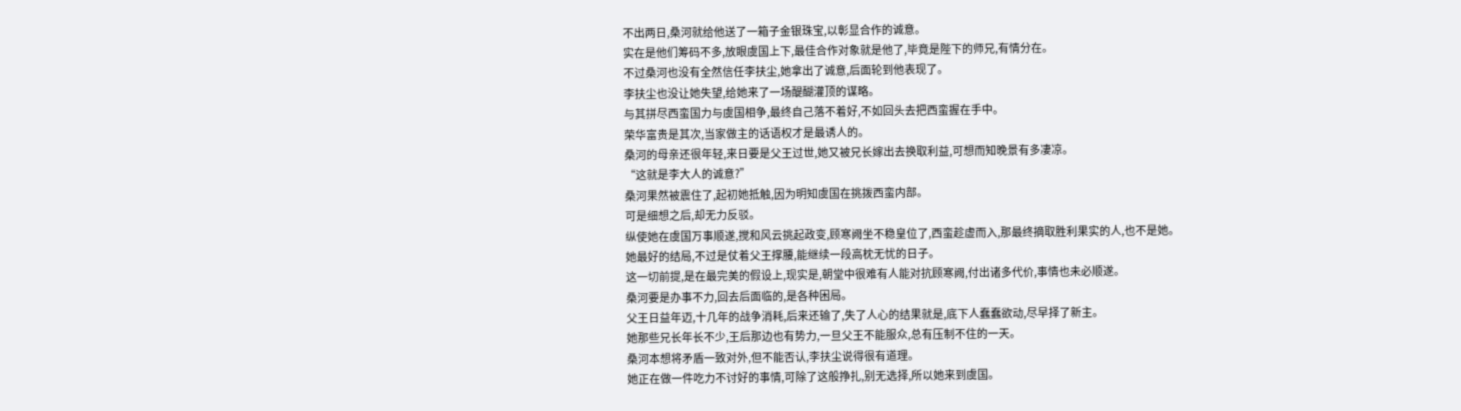不出两日,桑河就给他送了一箱子金银珠宝,以彰显合作的诚意。
实在是他们筹码不多,放眼虞国上下,最佳合作对象就是他了,毕竟是陛下的师兄,有情分在。
不过桑河也没有全然信任李扶尘,她拿出了诚意,后面轮到他表现了。
李扶尘也没让她失望,给她来了一场醍醐灌顶的谋略。
与其拼尽西蛮国力与虞国相争,最终自己落不着好,不如回头去把西蛮握在手中。
荣华富贵是其次,当家做主的话语权才是最诱人的。
桑河的母亲还很年轻,来日要是父王过世,她又被兄长嫁出去换取利益,可想而知晚景有多凄凉。
“这就是李大人的诚意?”
桑河果然被震住了,起初她抵触,因为明知虞国在挑拨西蛮内部。
可是细想之后,却无力反驳。
纵使她在虞国万事顺遂,搅和风云挑起政变,顾寒阙坐不稳皇位了,西蛮趁虚而入,那最终摘取胜利果实的人,也不是她。
她最好的结局,不过是仗着父王撑腰,能继续一段高枕无忧的日子。
这一切前提,是在最完美的假设上,现实是,朝堂中很难有人能对抗顾寒阙,付出诸多代价,事情也未必顺遂。
桑河要是办事不力,回去后面临的,是各种困局。
父王日益年迈,十几年的战争消耗,后来还输了,失了人心的结果就是,底下人蠢蠢欲动,尽早择了新主。
她那些兄长年长不少,王后那边也有势力,一旦父王不能服众,总有压制不住的一天。
桑河本想将矛盾一致对外,但不能否认,李扶尘说得很有道理。
她正在做一件吃力不讨好的事情,可除了这般挣扎,别无选择,所以她来到虞国。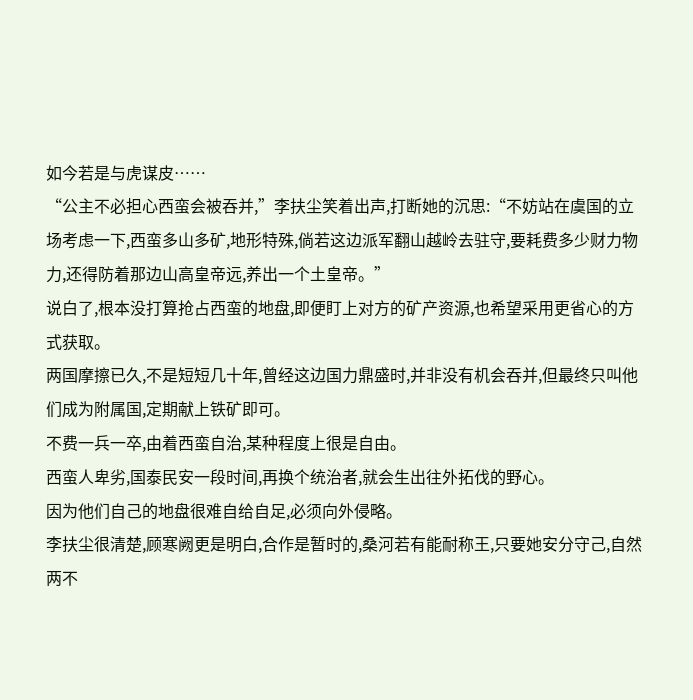如今若是与虎谋皮……
“公主不必担心西蛮会被吞并,”李扶尘笑着出声,打断她的沉思:“不妨站在虞国的立场考虑一下,西蛮多山多矿,地形特殊,倘若这边派军翻山越岭去驻守,要耗费多少财力物力,还得防着那边山高皇帝远,养出一个土皇帝。”
说白了,根本没打算抢占西蛮的地盘,即便盯上对方的矿产资源,也希望采用更省心的方式获取。
两国摩擦已久,不是短短几十年,曾经这边国力鼎盛时,并非没有机会吞并,但最终只叫他们成为附属国,定期献上铁矿即可。
不费一兵一卒,由着西蛮自治,某种程度上很是自由。
西蛮人卑劣,国泰民安一段时间,再换个统治者,就会生出往外拓伐的野心。
因为他们自己的地盘很难自给自足,必须向外侵略。
李扶尘很清楚,顾寒阙更是明白,合作是暂时的,桑河若有能耐称王,只要她安分守己,自然两不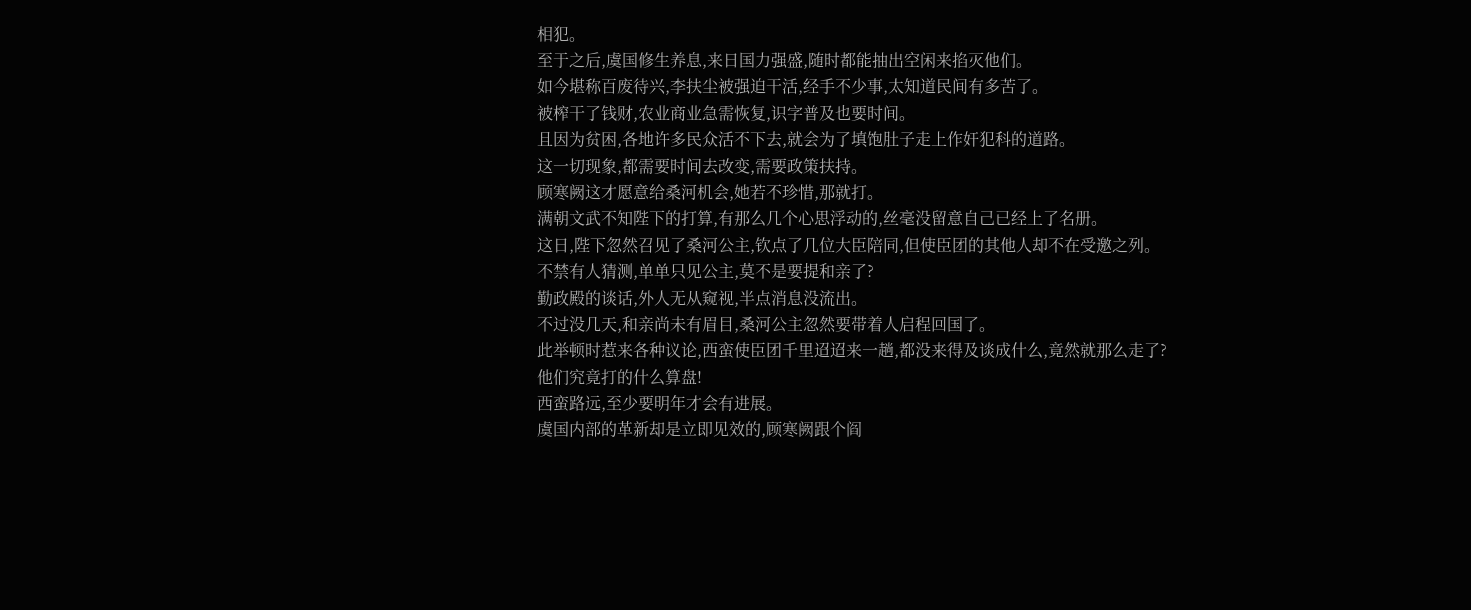相犯。
至于之后,虞国修生养息,来日国力强盛,随时都能抽出空闲来掐灭他们。
如今堪称百废待兴,李扶尘被强迫干活,经手不少事,太知道民间有多苦了。
被榨干了钱财,农业商业急需恢复,识字普及也要时间。
且因为贫困,各地许多民众活不下去,就会为了填饱肚子走上作奸犯科的道路。
这一切现象,都需要时间去改变,需要政策扶持。
顾寒阙这才愿意给桑河机会,她若不珍惜,那就打。
满朝文武不知陛下的打算,有那么几个心思浮动的,丝毫没留意自己已经上了名册。
这日,陛下忽然召见了桑河公主,钦点了几位大臣陪同,但使臣团的其他人却不在受邀之列。
不禁有人猜测,单单只见公主,莫不是要提和亲了?
勤政殿的谈话,外人无从窥视,半点消息没流出。
不过没几天,和亲尚未有眉目,桑河公主忽然要带着人启程回国了。
此举顿时惹来各种议论,西蛮使臣团千里迢迢来一趟,都没来得及谈成什么,竟然就那么走了?
他们究竟打的什么算盘!
西蛮路远,至少要明年才会有进展。
虞国内部的革新却是立即见效的,顾寒阙跟个阎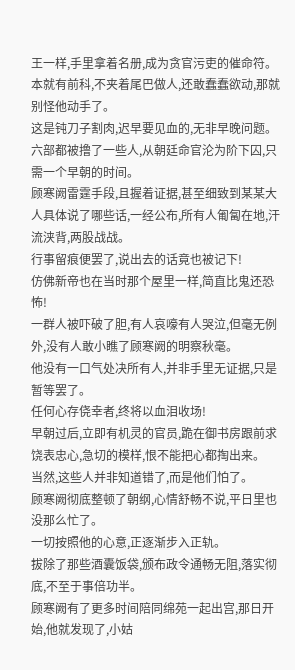王一样,手里拿着名册,成为贪官污吏的催命符。
本就有前科,不夹着尾巴做人,还敢蠢蠢欲动,那就别怪他动手了。
这是钝刀子割肉,迟早要见血的,无非早晚问题。
六部都被撸了一些人,从朝廷命官沦为阶下囚,只需一个早朝的时间。
顾寒阙雷霆手段,且握着证据,甚至细致到某某大人具体说了哪些话,一经公布,所有人匍匐在地,汗流浃背,两股战战。
行事留痕便罢了,说出去的话竟也被记下!
仿佛新帝也在当时那个屋里一样,简直比鬼还恐怖!
一群人被吓破了胆,有人哀嚎有人哭泣,但毫无例外,没有人敢小瞧了顾寒阙的明察秋毫。
他没有一口气处决所有人,并非手里无证据,只是暂等罢了。
任何心存侥幸者,终将以血泪收场!
早朝过后,立即有机灵的官员,跪在御书房跟前求饶表忠心,急切的模样,恨不能把心都掏出来。
当然,这些人并非知道错了,而是他们怕了。
顾寒阙彻底整顿了朝纲,心情舒畅不说,平日里也没那么忙了。
一切按照他的心意,正逐渐步入正轨。
拔除了那些酒囊饭袋,颁布政令通畅无阻,落实彻底,不至于事倍功半。
顾寒阙有了更多时间陪同绵苑一起出宫,那日开始,他就发现了,小姑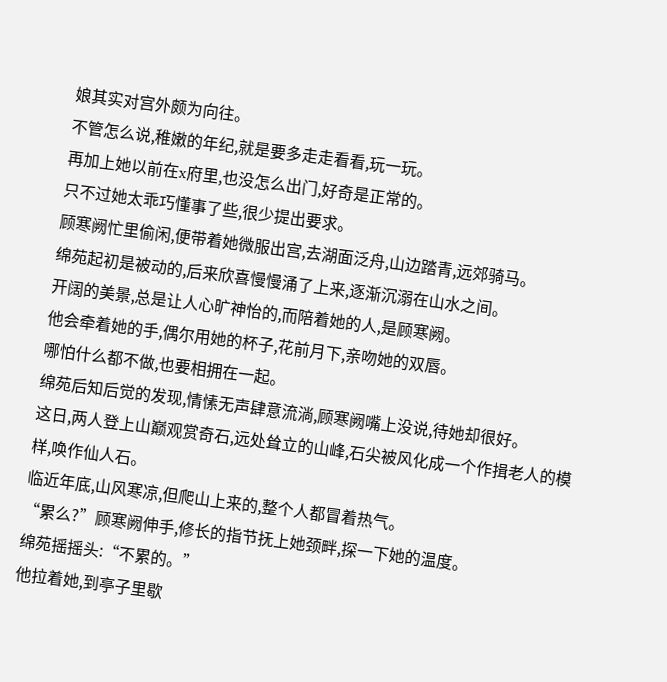娘其实对宫外颇为向往。
不管怎么说,稚嫩的年纪,就是要多走走看看,玩一玩。
再加上她以前在x府里,也没怎么出门,好奇是正常的。
只不过她太乖巧懂事了些,很少提出要求。
顾寒阙忙里偷闲,便带着她微服出宫,去湖面泛舟,山边踏青,远郊骑马。
绵苑起初是被动的,后来欣喜慢慢涌了上来,逐渐沉溺在山水之间。
开阔的美景,总是让人心旷神怡的,而陪着她的人,是顾寒阙。
他会牵着她的手,偶尔用她的杯子,花前月下,亲吻她的双唇。
哪怕什么都不做,也要相拥在一起。
绵苑后知后觉的发现,情愫无声肆意流淌,顾寒阙嘴上没说,待她却很好。
这日,两人登上山巅观赏奇石,远处耸立的山峰,石尖被风化成一个作揖老人的模样,唤作仙人石。
临近年底,山风寒凉,但爬山上来的,整个人都冒着热气。
“累么?”顾寒阙伸手,修长的指节抚上她颈畔,探一下她的温度。
绵苑摇摇头:“不累的。”
他拉着她,到亭子里歇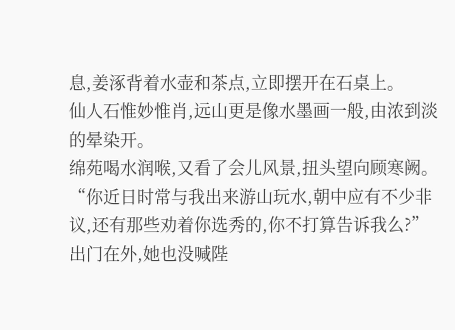息,姜涿背着水壶和茶点,立即摆开在石桌上。
仙人石惟妙惟肖,远山更是像水墨画一般,由浓到淡的晕染开。
绵苑喝水润喉,又看了会儿风景,扭头望向顾寒阙。
“你近日时常与我出来游山玩水,朝中应有不少非议,还有那些劝着你选秀的,你不打算告诉我么?”
出门在外,她也没喊陛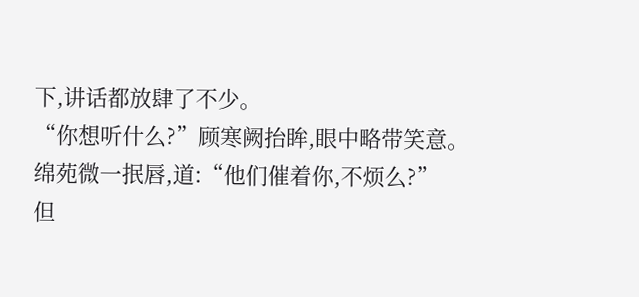下,讲话都放肆了不少。
“你想听什么?”顾寒阙抬眸,眼中略带笑意。
绵苑微一抿唇,道:“他们催着你,不烦么?”
但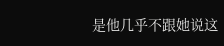是他几乎不跟她说这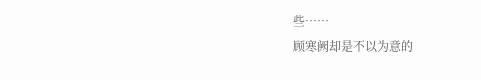些……
顾寒阙却是不以为意的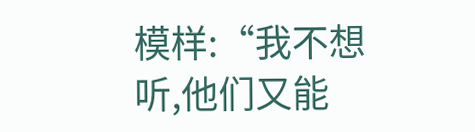模样:“我不想听,他们又能